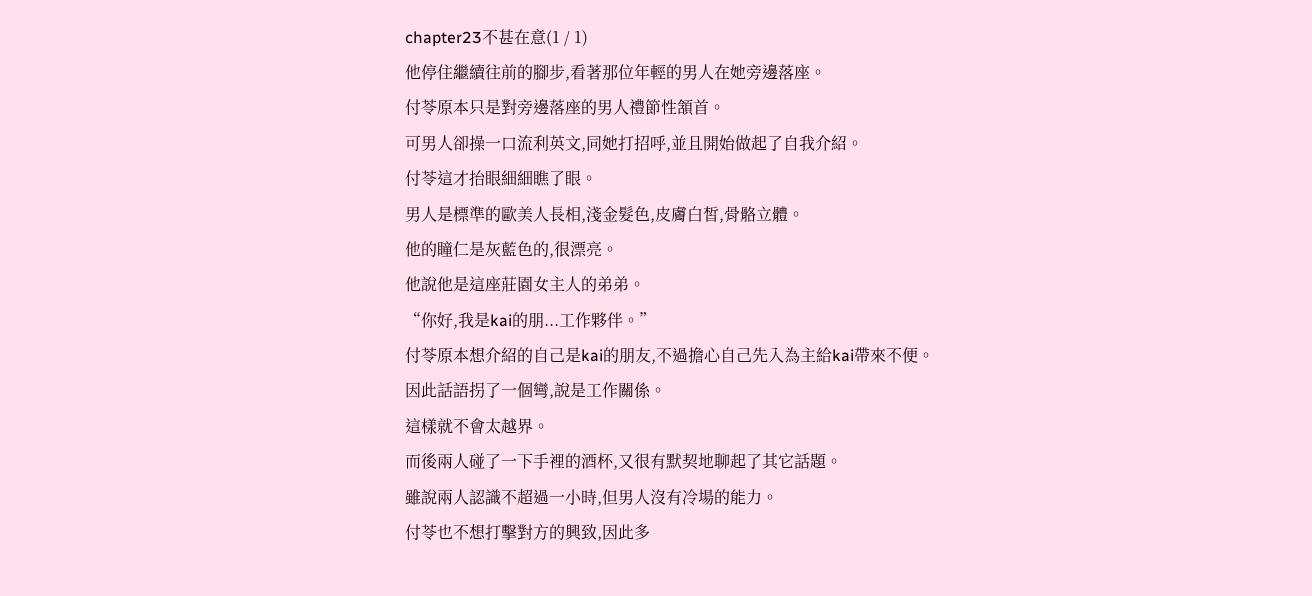chapter23不甚在意(1 / 1)
他停住繼續往前的腳步,看著那位年輕的男人在她旁邊落座。
付苓原本只是對旁邊落座的男人禮節性頷首。
可男人卻操一口流利英文,同她打招呼,並且開始做起了自我介紹。
付苓這才抬眼細細瞧了眼。
男人是標準的歐美人長相,淺金髮色,皮膚白皙,骨骼立體。
他的瞳仁是灰藍色的,很漂亮。
他說他是這座莊園女主人的弟弟。
“你好,我是kai的朋...工作夥伴。”
付苓原本想介紹的自己是kai的朋友,不過擔心自己先入為主給kai帶來不便。
因此話語拐了一個彎,說是工作關係。
這樣就不會太越界。
而後兩人碰了一下手裡的酒杯,又很有默契地聊起了其它話題。
雖說兩人認識不超過一小時,但男人沒有冷場的能力。
付苓也不想打擊對方的興致,因此多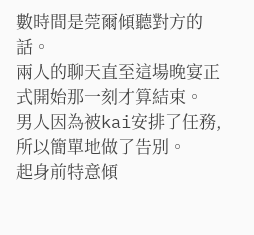數時間是莞爾傾聽對方的話。
兩人的聊天直至這場晚宴正式開始那一刻才算結束。
男人因為被kai安排了任務,所以簡單地做了告別。
起身前特意傾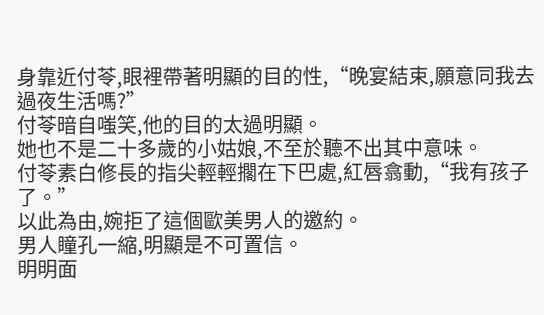身靠近付苓,眼裡帶著明顯的目的性,“晚宴結束,願意同我去過夜生活嗎?”
付苓暗自嗤笑,他的目的太過明顯。
她也不是二十多歲的小姑娘,不至於聽不出其中意味。
付苓素白修長的指尖輕輕擱在下巴處,紅唇翕動,“我有孩子了。”
以此為由,婉拒了這個歐美男人的邀約。
男人瞳孔一縮,明顯是不可置信。
明明面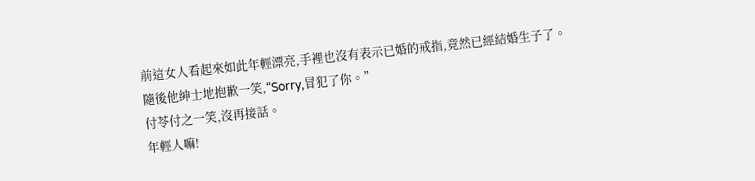前這女人看起來如此年輕漂亮,手裡也沒有表示已婚的戒指,竟然已經結婚生子了。
隨後他紳士地抱歉一笑,“Sorry,冒犯了你。”
付苓付之一笑,沒再接話。
年輕人嘛!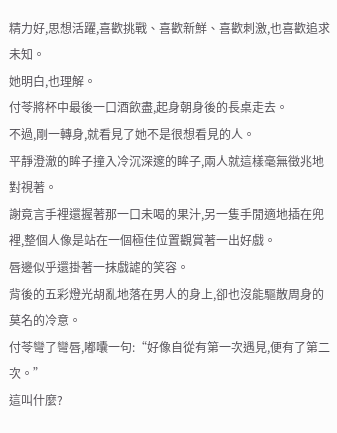精力好,思想活躍,喜歡挑戰、喜歡新鮮、喜歡刺激,也喜歡追求未知。
她明白,也理解。
付苓將杯中最後一口酒飲盡,起身朝身後的長桌走去。
不過,剛一轉身,就看見了她不是很想看見的人。
平靜澄澈的眸子撞入冷沉深邃的眸子,兩人就這樣毫無徵兆地對視著。
謝竟言手裡還握著那一口未喝的果汁,另一隻手閒適地插在兜裡,整個人像是站在一個極佳位置觀賞著一出好戲。
唇邊似乎還掛著一抹戲謔的笑容。
背後的五彩燈光胡亂地落在男人的身上,卻也沒能驅散周身的莫名的冷意。
付苓彎了彎唇,嘟囔一句:“好像自從有第一次遇見,便有了第二次。”
這叫什麼?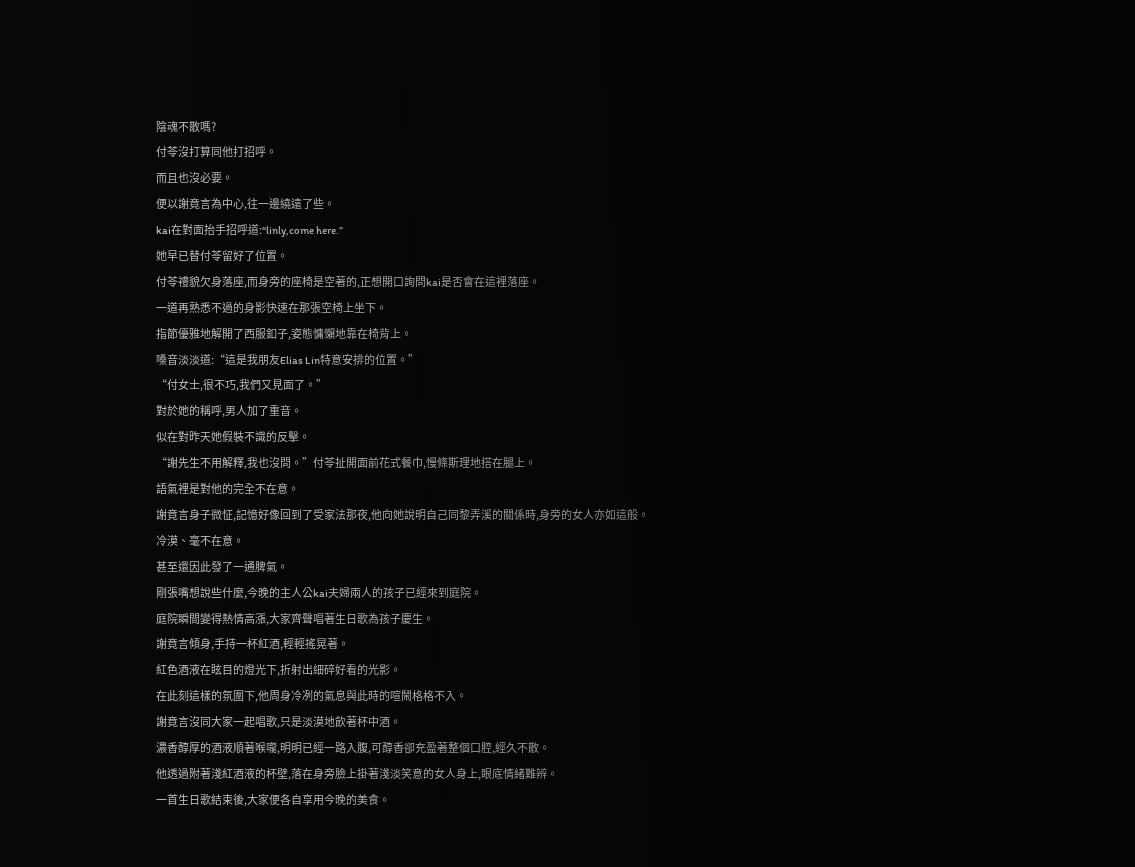陰魂不散嗎?
付苓沒打算同他打招呼。
而且也沒必要。
便以謝竟言為中心,往一邊繞遠了些。
kai在對面抬手招呼道:“linly,come here.”
她早已替付苓留好了位置。
付苓禮貌欠身落座,而身旁的座椅是空著的,正想開口詢問kai是否會在這裡落座。
一道再熟悉不過的身影快速在那張空椅上坐下。
指節優雅地解開了西服釦子,姿態慵懶地靠在椅背上。
嗓音淡淡道:“這是我朋友Elias Lin特意安排的位置。”
“付女士,很不巧,我們又見面了。”
對於她的稱呼,男人加了重音。
似在對昨天她假裝不識的反擊。
“謝先生不用解釋,我也沒問。”付苓扯開面前花式餐巾,慢條斯理地搭在腿上。
語氣裡是對他的完全不在意。
謝竟言身子微怔,記憶好像回到了受家法那夜,他向她說明自己同黎弄溪的關係時,身旁的女人亦如這般。
冷漠、毫不在意。
甚至還因此發了一通脾氣。
剛張嘴想說些什麼,今晚的主人公kai夫婦兩人的孩子已經來到庭院。
庭院瞬間變得熱情高漲,大家齊聲唱著生日歌為孩子慶生。
謝竟言傾身,手持一杯紅酒,輕輕搖晃著。
紅色酒液在眩目的燈光下,折射出細碎好看的光影。
在此刻這樣的氛圍下,他周身冷冽的氣息與此時的喧鬧格格不入。
謝竟言沒同大家一起唱歌,只是淡漠地飲著杯中酒。
濃香醇厚的酒液順著喉嚨,明明已經一路入腹,可醇香卻充盈著整個口腔,經久不散。
他透過附著淺紅酒液的杯壁,落在身旁臉上掛著淺淡笑意的女人身上,眼底情緒難辨。
一首生日歌結束後,大家便各自享用今晚的美食。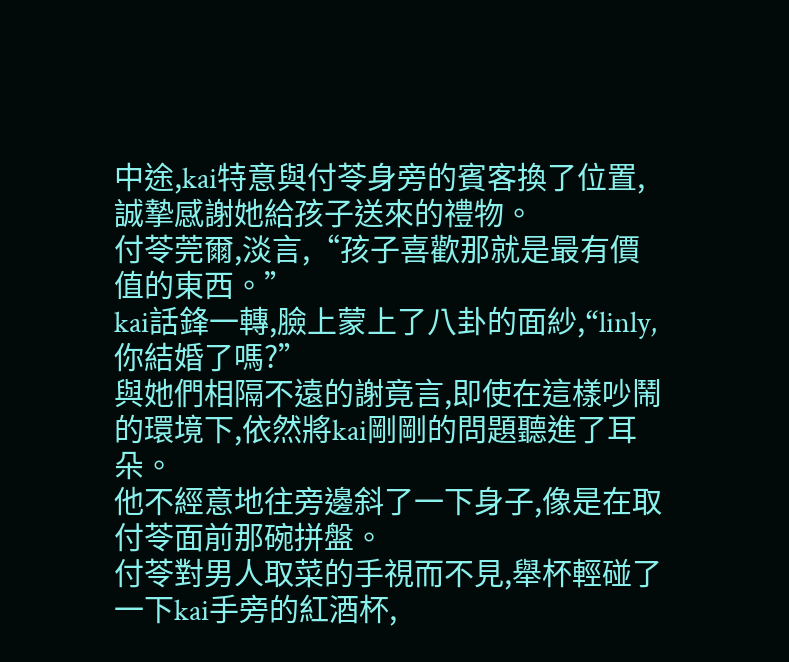中途,kai特意與付苓身旁的賓客換了位置,誠摯感謝她給孩子送來的禮物。
付苓莞爾,淡言,“孩子喜歡那就是最有價值的東西。”
kai話鋒一轉,臉上蒙上了八卦的面紗,“linly,你結婚了嗎?”
與她們相隔不遠的謝竟言,即使在這樣吵鬧的環境下,依然將kai剛剛的問題聽進了耳朵。
他不經意地往旁邊斜了一下身子,像是在取付苓面前那碗拼盤。
付苓對男人取菜的手視而不見,舉杯輕碰了一下kai手旁的紅酒杯,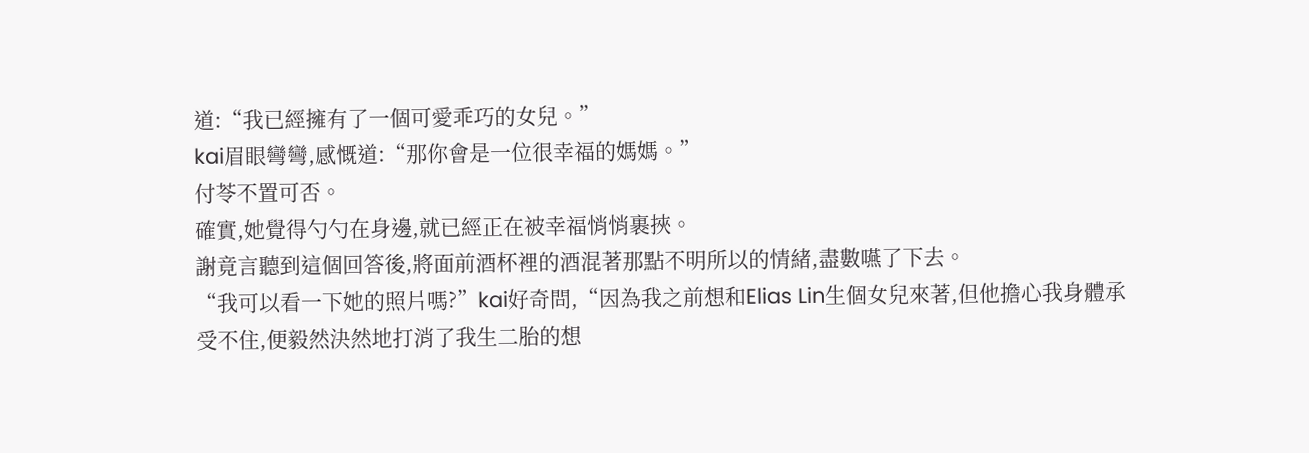道:“我已經擁有了一個可愛乖巧的女兒。”
kai眉眼彎彎,感慨道:“那你會是一位很幸福的媽媽。”
付苓不置可否。
確實,她覺得勺勺在身邊,就已經正在被幸福悄悄裹挾。
謝竟言聽到這個回答後,將面前酒杯裡的酒混著那點不明所以的情緒,盡數嚥了下去。
“我可以看一下她的照片嗎?”kai好奇問,“因為我之前想和Elias Lin生個女兒來著,但他擔心我身體承受不住,便毅然決然地打消了我生二胎的想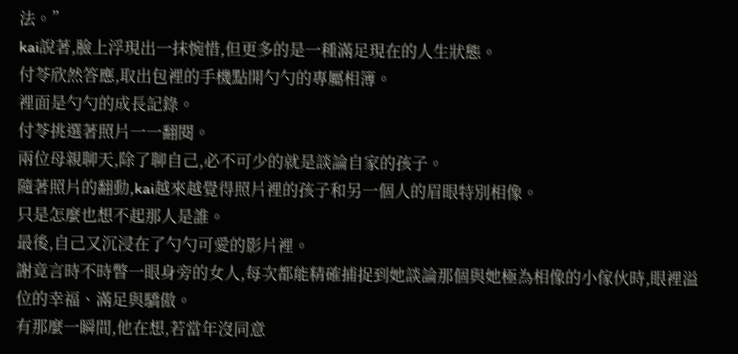法。”
kai說著,臉上浮現出一抹惋惜,但更多的是一種滿足現在的人生狀態。
付苓欣然答應,取出包裡的手機點開勺勺的專屬相簿。
裡面是勺勺的成長記錄。
付苓挑選著照片一一翻閱。
兩位母親聊天,除了聊自己,必不可少的就是談論自家的孩子。
隨著照片的翻動,kai越來越覺得照片裡的孩子和另一個人的眉眼特別相像。
只是怎麼也想不起那人是誰。
最後,自己又沉浸在了勺勺可愛的影片裡。
謝竟言時不時瞥一眼身旁的女人,每次都能精確捕捉到她談論那個與她極為相像的小傢伙時,眼裡溢位的幸福、滿足與驕傲。
有那麼一瞬間,他在想,若當年沒同意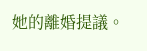她的離婚提議。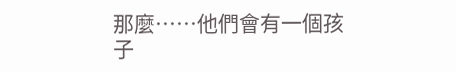那麼……他們會有一個孩子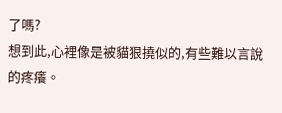了嗎?
想到此,心裡像是被貓狠撓似的,有些難以言說的疼癢。